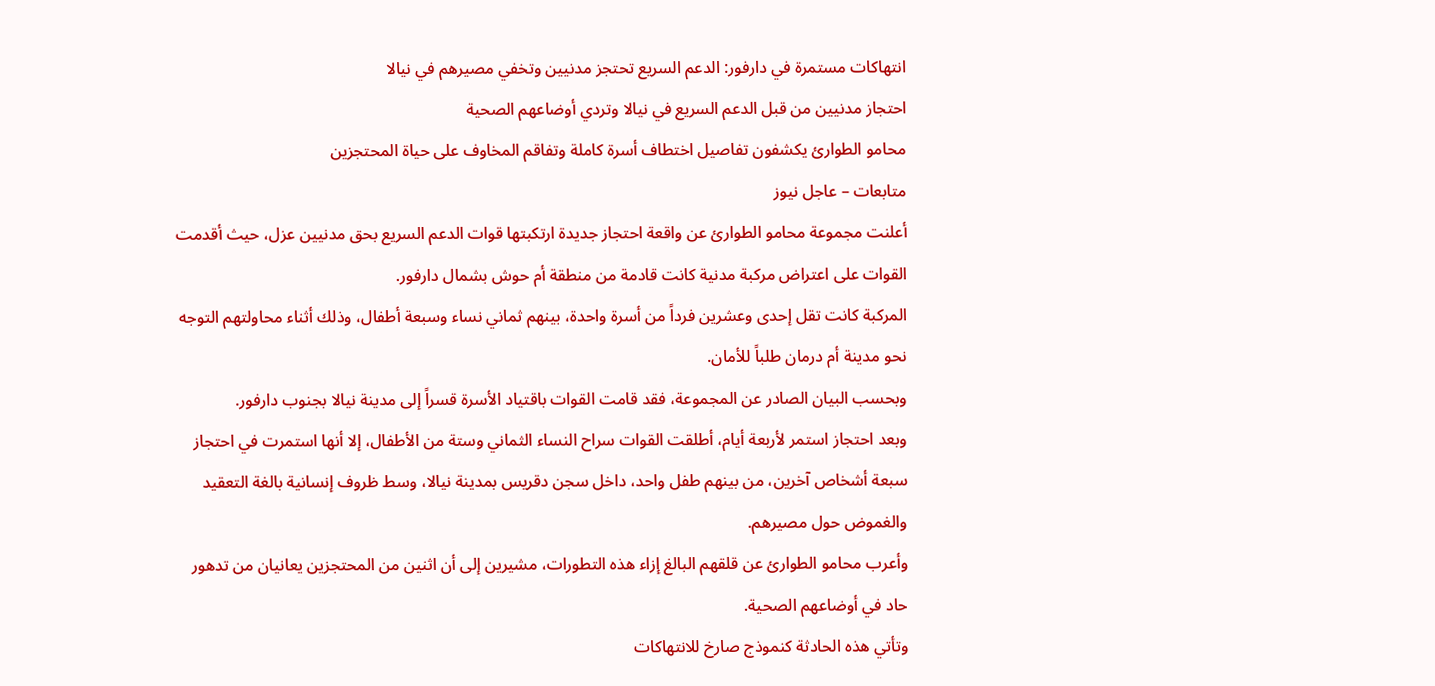انتهاكات مستمرة في دارفور: الدعم السريع تحتجز مدنيين وتخفي مصيرهم في نيالا
احتجاز مدنيين من قبل الدعم السريع في نيالا وتردي أوضاعهم الصحية
محامو الطوارئ يكشفون تفاصيل اختطاف أسرة كاملة وتفاقم المخاوف على حياة المحتجزين
متابعات – عاجل نيوز
أعلنت مجموعة محامو الطوارئ عن واقعة احتجاز جديدة ارتكبتها قوات الدعم السريع بحق مدنيين عزل، حيث أقدمت القوات على اعتراض مركبة مدنية كانت قادمة من منطقة أم حوش بشمال دارفور.
المركبة كانت تقل إحدى وعشرين فرداً من أسرة واحدة، بينهم ثماني نساء وسبعة أطفال، وذلك أثناء محاولتهم التوجه نحو مدينة أم درمان طلباً للأمان.
وبحسب البيان الصادر عن المجموعة، فقد قامت القوات باقتياد الأسرة قسراً إلى مدينة نيالا بجنوب دارفور.
وبعد احتجاز استمر لأربعة أيام، أطلقت القوات سراح النساء الثماني وستة من الأطفال، إلا أنها استمرت في احتجاز سبعة أشخاص آخرين، من بينهم طفل واحد، داخل سجن دقريس بمدينة نيالا، وسط ظروف إنسانية بالغة التعقيد والغموض حول مصيرهم.
وأعرب محامو الطوارئ عن قلقهم البالغ إزاء هذه التطورات، مشيرين إلى أن اثنين من المحتجزين يعانيان من تدهور حاد في أوضاعهم الصحية.
وتأتي هذه الحادثة كنموذج صارخ للانتهاكات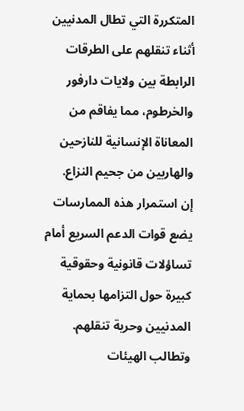المتكررة التي تطال المدنيين أثناء تنقلهم على الطرقات الرابطة بين ولايات دارفور والخرطوم، مما يفاقم من المعاناة الإنسانية للنازحين والهاربين من جحيم النزاع.
إن استمرار هذه الممارسات يضع قوات الدعم السريع أمام تساؤلات قانونية وحقوقية كبيرة حول التزامها بحماية المدنيين وحرية تنقلهم.
وتطالب الهيئات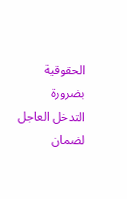الحقوقية بضرورة التدخل العاجل لضمان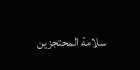سلامة المحتجزين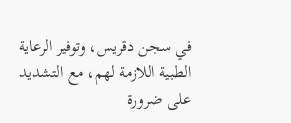في سجن دقريس، وتوفير الرعاية الطبية اللازمة لهم، مع التشديد على ضرورة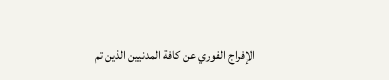الإفراج الفوري عن كافة المدنيين الذين تم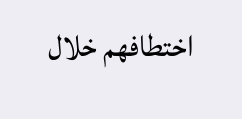اختطافهم خلال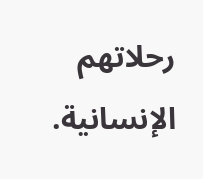رحلاتهم الإنسانية.